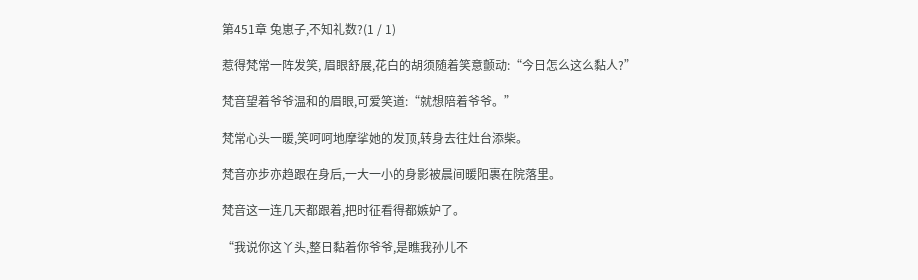第451章 兔崽子,不知礼数?(1 / 1)

惹得梵常一阵发笑, 眉眼舒展,花白的胡须随着笑意颤动:“今日怎么这么黏人?”

梵音望着爷爷温和的眉眼,可爱笑道:“就想陪着爷爷。”

梵常心头一暖,笑呵呵地摩挲她的发顶,转身去往灶台添柴。

梵音亦步亦趋跟在身后,一大一小的身影被晨间暖阳裹在院落里。

梵音这一连几天都跟着,把时征看得都嫉妒了。

“我说你这丫头,整日黏着你爷爷,是瞧我孙儿不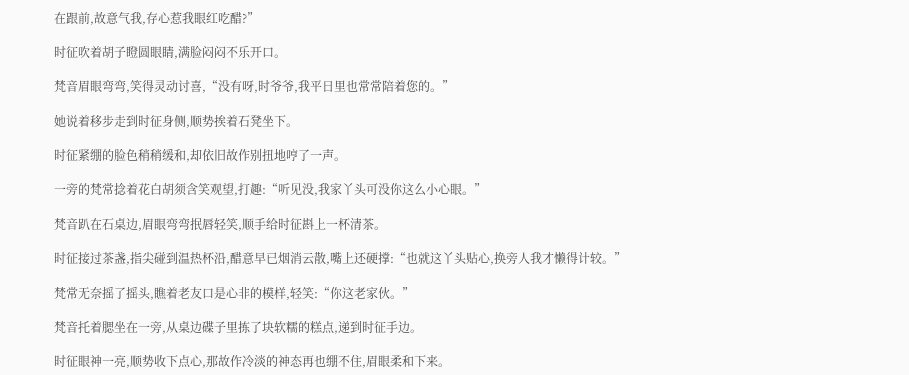在跟前,故意气我,存心惹我眼红吃醋?”

时征吹着胡子瞪圆眼睛,满脸闷闷不乐开口。

梵音眉眼弯弯,笑得灵动讨喜,“没有呀,时爷爷,我平日里也常常陪着您的。”

她说着移步走到时征身侧,顺势挨着石凳坐下。

时征紧绷的脸色稍稍缓和,却依旧故作别扭地哼了一声。

一旁的梵常捻着花白胡须含笑观望,打趣:“听见没,我家丫头可没你这么小心眼。”

梵音趴在石桌边,眉眼弯弯抿唇轻笑,顺手给时征斟上一杯清茶。

时征接过茶盏,指尖碰到温热杯沿,醋意早已烟消云散,嘴上还硬撑:“也就这丫头贴心,换旁人我才懒得计较。”

梵常无奈摇了摇头,瞧着老友口是心非的模样,轻笑:“你这老家伙。”

梵音托着腮坐在一旁,从桌边碟子里拣了块软糯的糕点,递到时征手边。

时征眼神一亮,顺势收下点心,那故作冷淡的神态再也绷不住,眉眼柔和下来。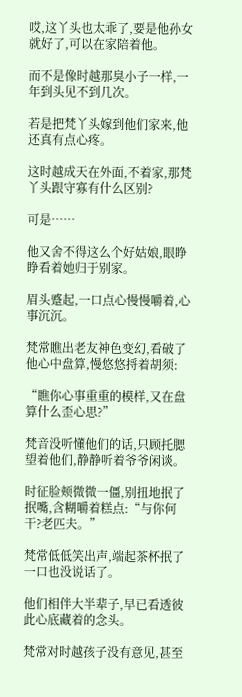哎,这丫头也太乖了,要是他孙女就好了,可以在家陪着他。

而不是像时越那臭小子一样,一年到头见不到几次。

若是把梵丫头嫁到他们家来,他还真有点心疼。

这时越成天在外面,不着家,那梵丫头跟守寡有什么区别?

可是……

他又舍不得这么个好姑娘,眼睁睁看着她归于别家。

眉头蹙起,一口点心慢慢嚼着,心事沉沉。

梵常瞧出老友神色变幻,看破了他心中盘算,慢悠悠捋着胡须:

“瞧你心事重重的模样,又在盘算什么歪心思?”

梵音没听懂他们的话,只顾托腮望着他们,静静听着爷爷闲谈。

时征脸颊微微一僵,别扭地抿了抿嘴,含糊嚼着糕点:“与你何干?老匹夫。”

梵常低低笑出声,端起茶杯抿了一口也没说话了。

他们相伴大半辈子,早已看透彼此心底藏着的念头。

梵常对时越孩子没有意见,甚至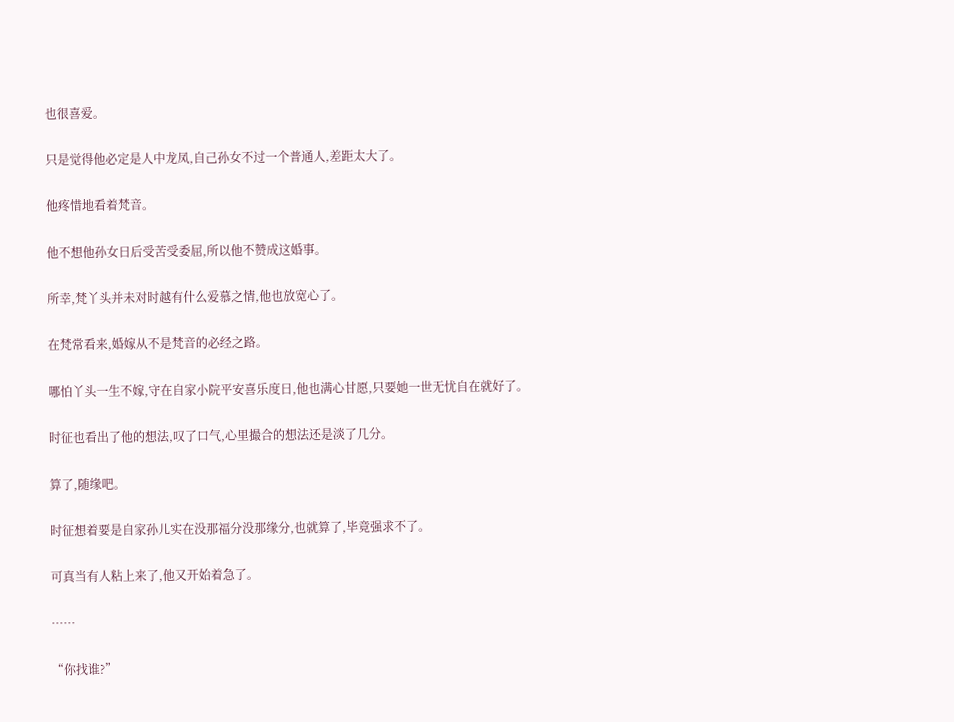也很喜爱。

只是觉得他必定是人中龙凤,自己孙女不过一个普通人,差距太大了。

他疼惜地看着梵音。

他不想他孙女日后受苦受委屈,所以他不赞成这婚事。

所幸,梵丫头并未对时越有什么爱慕之情,他也放宽心了。

在梵常看来,婚嫁从不是梵音的必经之路。

哪怕丫头一生不嫁,守在自家小院平安喜乐度日,他也满心甘愿,只要她一世无忧自在就好了。

时征也看出了他的想法,叹了口气,心里撮合的想法还是淡了几分。

算了,随缘吧。

时征想着要是自家孙儿实在没那福分没那缘分,也就算了,毕竟强求不了。

可真当有人粘上来了,他又开始着急了。

……

“你找谁?”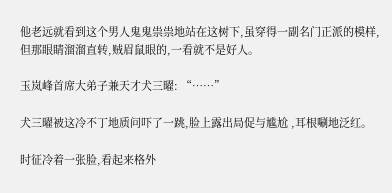他老远就看到这个男人鬼鬼祟祟地站在这树下,虽穿得一副名门正派的模样,但那眼睛溜溜直转,贼眉鼠眼的,一看就不是好人。

玉岚峰首席大弟子兼天才犬三曜: “……”

犬三曜被这冷不丁地质问吓了一跳,脸上露出局促与尴尬 ,耳根唰地泛红。

时征冷着一张脸,看起来格外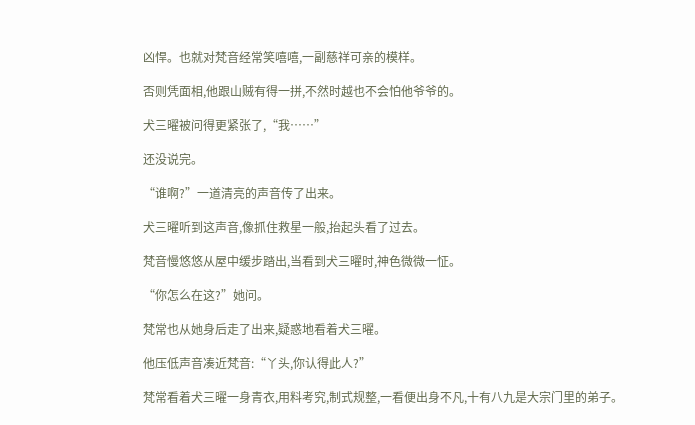凶悍。也就对梵音经常笑嘻嘻,一副慈祥可亲的模样。

否则凭面相,他跟山贼有得一拼,不然时越也不会怕他爷爷的。

犬三曜被问得更紧张了,“我……”

还没说完。

“谁啊?”一道清亮的声音传了出来。

犬三曜听到这声音,像抓住救星一般,抬起头看了过去。

梵音慢悠悠从屋中缓步踏出,当看到犬三曜时,神色微微一怔。

“你怎么在这?”她问。

梵常也从她身后走了出来,疑惑地看着犬三曜。

他压低声音凑近梵音:“丫头,你认得此人?”

梵常看着犬三曜一身青衣,用料考究,制式规整,一看便出身不凡,十有八九是大宗门里的弟子。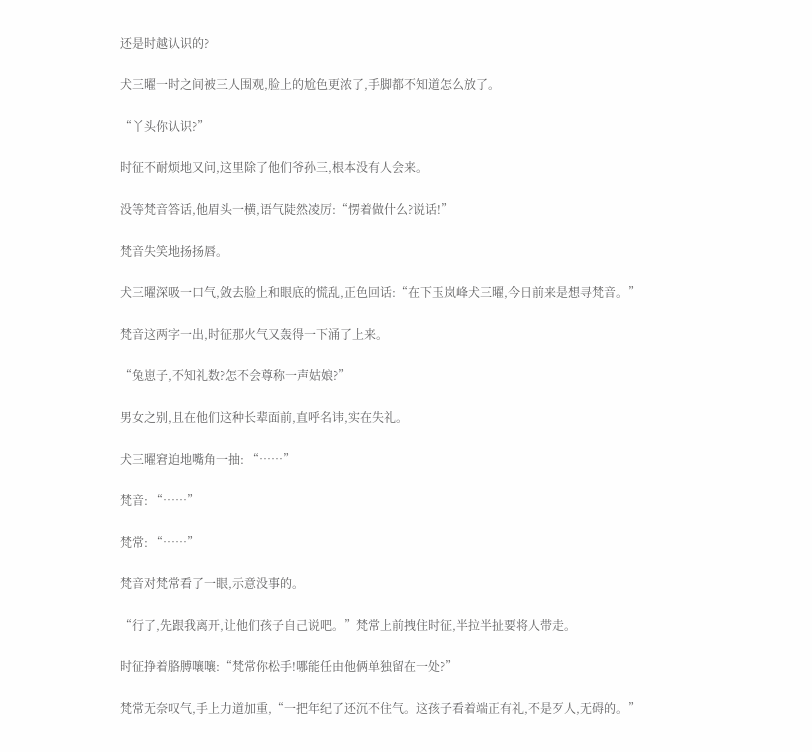还是时越认识的?

犬三曜一时之间被三人围观,脸上的尬色更浓了,手脚都不知道怎么放了。

“丫头你认识?”

时征不耐烦地又问,这里除了他们爷孙三,根本没有人会来。

没等梵音答话,他眉头一横,语气陡然凌厉:“愣着做什么?说话!”

梵音失笑地扬扬唇。

犬三曜深吸一口气,敛去脸上和眼底的慌乱,正色回话:“在下玉岚峰犬三曜,今日前来是想寻梵音。”

梵音这两字一出,时征那火气又轰得一下涌了上来。

“兔崽子,不知礼数?怎不会尊称一声姑娘?”

男女之别,且在他们这种长辈面前,直呼名讳,实在失礼。

犬三曜窘迫地嘴角一抽: “……”

梵音: “……”

梵常: “……”

梵音对梵常看了一眼,示意没事的。

“行了,先跟我离开,让他们孩子自己说吧。”梵常上前拽住时征,半拉半扯要将人带走。

时征挣着胳膊嚷嚷:“梵常你松手!哪能任由他俩单独留在一处?”

梵常无奈叹气,手上力道加重,“一把年纪了还沉不住气。这孩子看着端正有礼,不是歹人,无碍的。”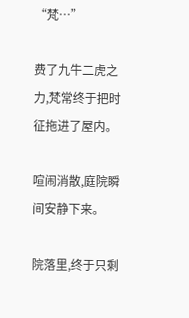“梵…”

费了九牛二虎之力,梵常终于把时征拖进了屋内。

喧闹消散,庭院瞬间安静下来。

院落里,终于只剩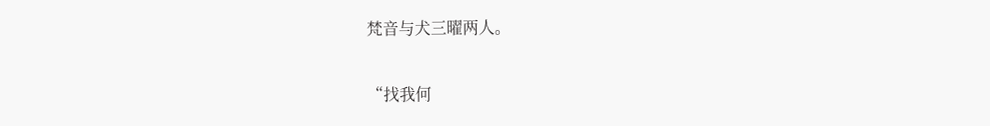梵音与犬三曜两人。

“找我何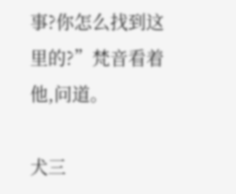事?你怎么找到这里的?”梵音看着他,问道。

犬三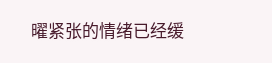曜紧张的情绪已经缓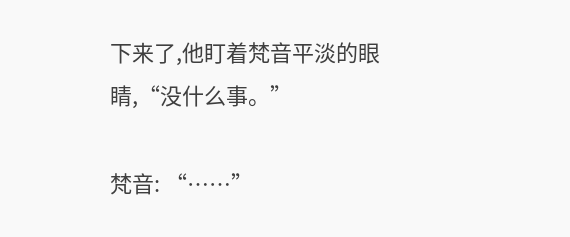下来了,他盯着梵音平淡的眼睛,“没什么事。”

梵音: “……”